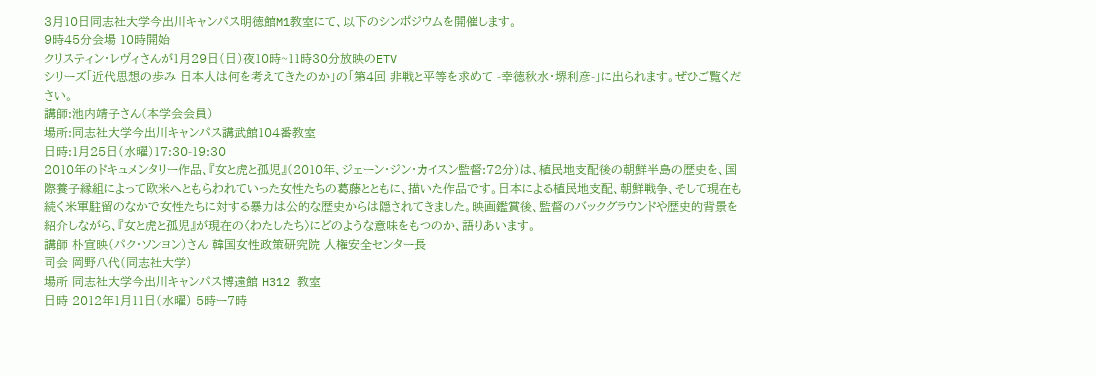3月10日同志社大学今出川キャンパス明徳館M1教室にて、以下のシンポジウムを開催します。
9時45分会場 10時開始
クリスティン・レヴィさんが1月29日(日)夜10時~11時30分放映のETV
シリーズ「近代思想の歩み 日本人は何を考えてきたのか」の「第4回 非戦と平等を求めて -幸徳秋水・堺利彦-」に出られます。ぜひご覧ください。
講師:池内靖子さん(本学会会員)
場所:同志社大学今出川キャンパス講武館104番教室
日時:1月25日(水曜)17:30-19:30
2010年のドキュメンタリー作品、『女と虎と孤児』(2010年、ジェーン・ジン・カイスン監督:72分)は、植民地支配後の朝鮮半島の歴史を、国際養子縁組によって欧米へともらわれていった女性たちの葛藤とともに、描いた作品です。日本による植民地支配、朝鮮戦争、そして現在も続く米軍駐留のなかで女性たちに対する暴力は公的な歴史からは隠されてきました。映画鑑賞後、監督のバックグラウンドや歴史的背景を紹介しながら、『女と虎と孤児』が現在の〈わたしたち〉にどのような意味をもつのか、語りあいます。
講師 朴宣映(パク・ソンヨン)さん 韓国女性政策研究院 人権安全センター長
司会 岡野八代(同志社大学)
場所 同志社大学今出川キャンパス博遠館 H312 教室
日時 2012年1月11日(水曜) 5時ー7時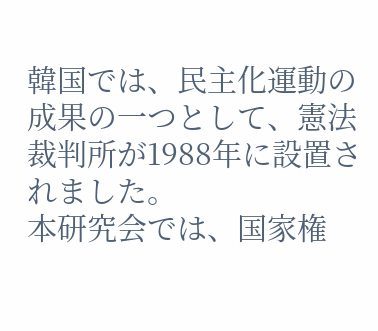韓国では、民主化運動の成果の一つとして、憲法裁判所が1988年に設置されました。
本研究会では、国家権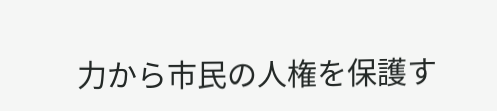力から市民の人権を保護す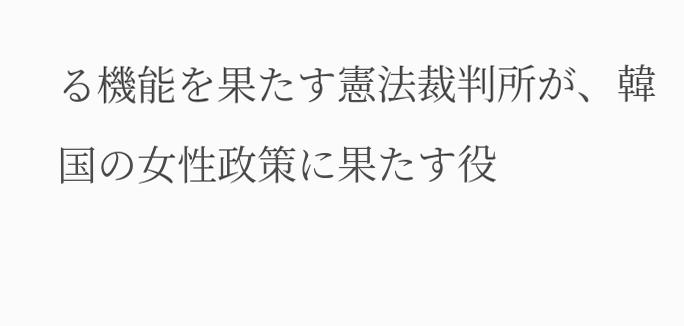る機能を果たす憲法裁判所が、韓国の女性政策に果たす役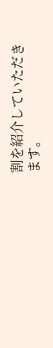割を紹介していただきます。